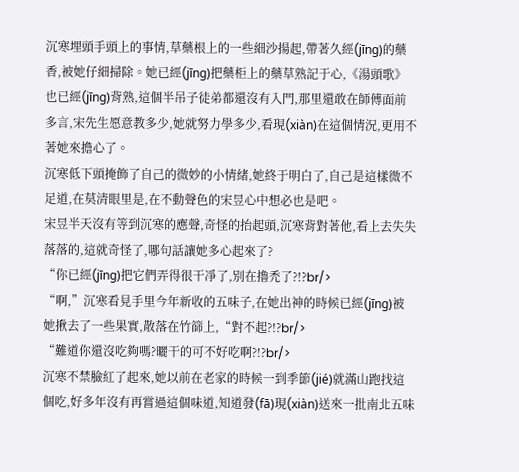沉寒埋頭手頭上的事情,草藥根上的一些細沙揚起,帶著久經(jīng)的藥香,被她仔細掃除。她已經(jīng)把藥柜上的藥草熟記于心,《湯頭歌》也已經(jīng)背熟,這個半吊子徒弟都還沒有入門,那里還敢在師傅面前多言,宋先生愿意教多少,她就努力學多少,看現(xiàn)在這個情況,更用不著她來擔心了。
沉寒低下頭掩飾了自己的微妙的小情緒,她終于明白了,自己是這樣微不足道,在莫清眼里是,在不動聲色的宋昱心中想必也是吧。
宋昱半天沒有等到沉寒的應聲,奇怪的抬起頭,沉寒背對著他,看上去失失落落的,這就奇怪了,哪句話讓她多心起來了?
“你已經(jīng)把它們弄得很干凈了,別在擼禿了?!?br/>
“啊,”沉寒看見手里今年新收的五味子,在她出神的時候已經(jīng)被她揪去了一些果實,散落在竹篩上,“對不起?!?br/>
“難道你還沒吃夠嗎?曬干的可不好吃啊?!?br/>
沉寒不禁臉紅了起來,她以前在老家的時候一到季節(jié)就滿山跑找這個吃,好多年沒有再嘗過這個味道,知道發(fā)現(xiàn)送來一批南北五味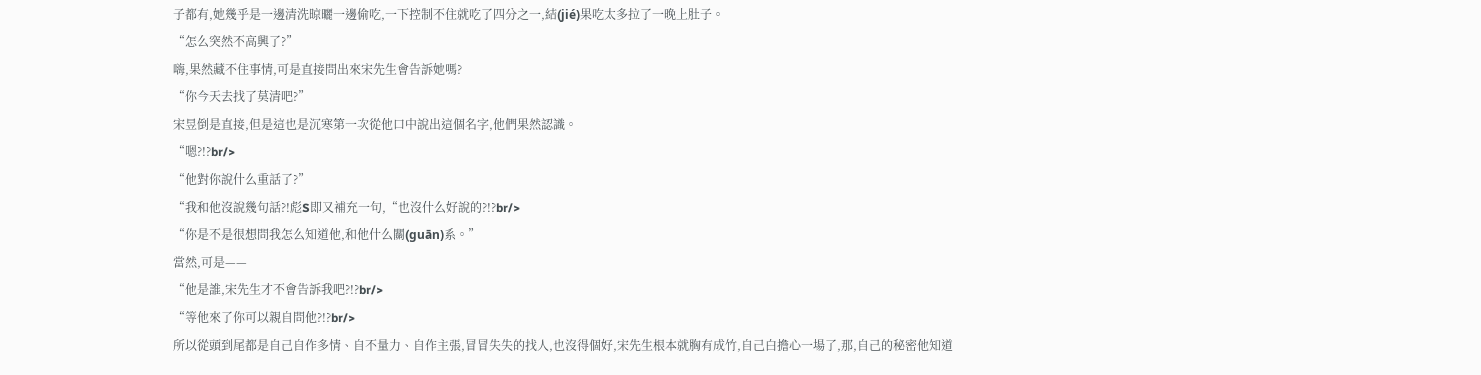子都有,她幾乎是一邊清洗晾曬一邊偷吃,一下控制不住就吃了四分之一,結(jié)果吃太多拉了一晚上肚子。
“怎么突然不高興了?”
嗨,果然藏不住事情,可是直接問出來宋先生會告訴她嗎?
“你今天去找了莫清吧?”
宋昱倒是直接,但是這也是沉寒第一次從他口中說出這個名字,他們果然認識。
“嗯?!?br/>
“他對你說什么重話了?”
“我和他沒說幾句話?!彪S即又補充一句,“也沒什么好說的?!?br/>
“你是不是很想問我怎么知道他,和他什么關(guān)系。”
當然,可是——
“他是誰,宋先生才不會告訴我吧?!?br/>
“等他來了你可以親自問他?!?br/>
所以從頭到尾都是自己自作多情、自不量力、自作主張,冒冒失失的找人,也沒得個好,宋先生根本就胸有成竹,自己白擔心一場了,那,自己的秘密他知道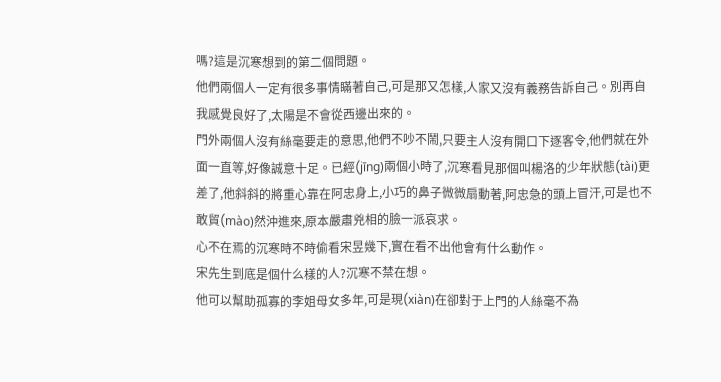嗎?這是沉寒想到的第二個問題。
他們兩個人一定有很多事情瞞著自己,可是那又怎樣,人家又沒有義務告訴自己。別再自我感覺良好了,太陽是不會從西邊出來的。
門外兩個人沒有絲毫要走的意思,他們不吵不鬧,只要主人沒有開口下逐客令,他們就在外面一直等,好像誠意十足。已經(jīng)兩個小時了,沉寒看見那個叫楊洛的少年狀態(tài)更差了,他斜斜的將重心靠在阿忠身上,小巧的鼻子微微扇動著,阿忠急的頭上冒汗,可是也不敢貿(mào)然沖進來,原本嚴肅兇相的臉一派哀求。
心不在焉的沉寒時不時偷看宋昱幾下,實在看不出他會有什么動作。
宋先生到底是個什么樣的人?沉寒不禁在想。
他可以幫助孤寡的李姐母女多年,可是現(xiàn)在卻對于上門的人絲毫不為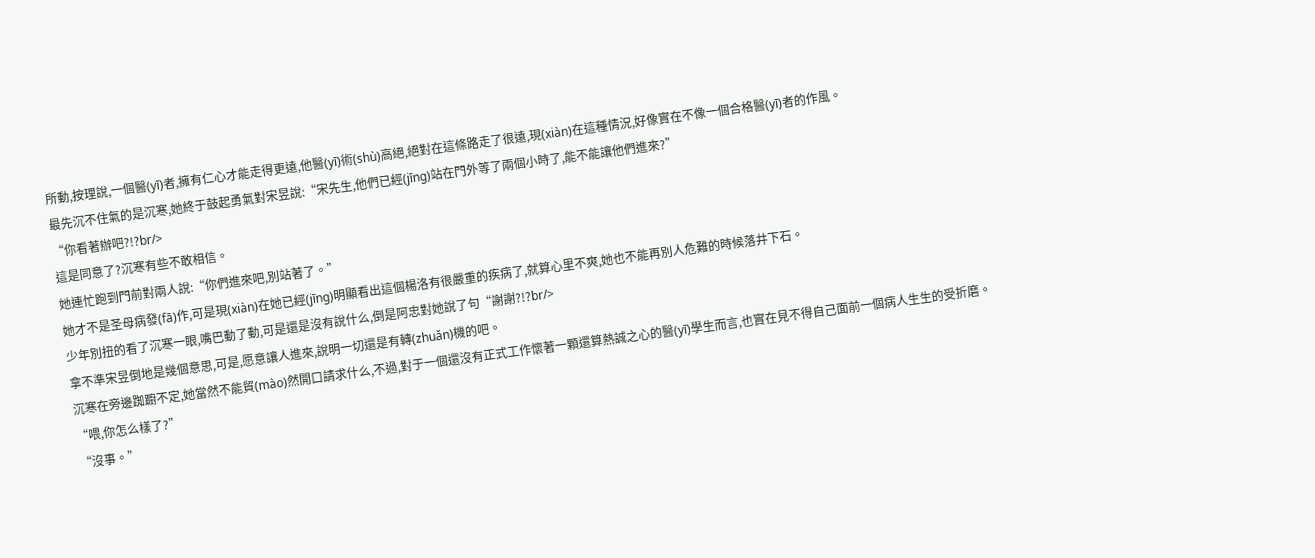所動,按理說,一個醫(yī)者,擁有仁心才能走得更遠,他醫(yī)術(shù)高絕,絕對在這條路走了很遠,現(xiàn)在這種情況,好像實在不像一個合格醫(yī)者的作風。
最先沉不住氣的是沉寒,她終于鼓起勇氣對宋昱說:“宋先生,他們已經(jīng)站在門外等了兩個小時了,能不能讓他們進來?”
“你看著辦吧?!?br/>
這是同意了?沉寒有些不敢相信。
她連忙跑到門前對兩人說:“你們進來吧,別站著了。”
她才不是圣母病發(fā)作,可是現(xiàn)在她已經(jīng)明顯看出這個楊洛有很嚴重的疾病了,就算心里不爽,她也不能再別人危難的時候落井下石。
少年別扭的看了沉寒一眼,嘴巴動了動,可是還是沒有說什么,倒是阿忠對她說了句“謝謝?!?br/>
拿不準宋昱倒地是幾個意思,可是,愿意讓人進來,說明一切還是有轉(zhuǎn)機的吧。
沉寒在旁邊踟躕不定,她當然不能貿(mào)然開口請求什么,不過,對于一個還沒有正式工作懷著一顆還算熱誠之心的醫(yī)學生而言,也實在見不得自己面前一個病人生生的受折磨。
“喂,你怎么樣了?”
“沒事。”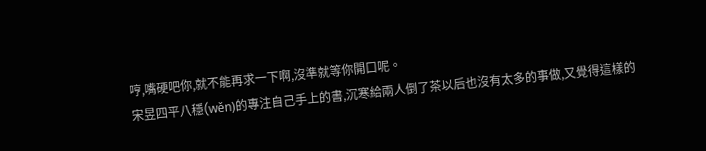哼,嘴硬吧你,就不能再求一下啊,沒準就等你開口呢。
宋昱四平八穩(wěn)的專注自己手上的書,沉寒給兩人倒了茶以后也沒有太多的事做,又覺得這樣的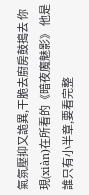氣氛壓抑又詭異,干脆去廚房鼓搗去 你現(xiàn)在所看的《暗夜魔魅影》 他是誰只有小半章,要看完整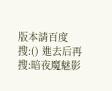版本請百度搜:() 進去后再搜:暗夜魔魅影